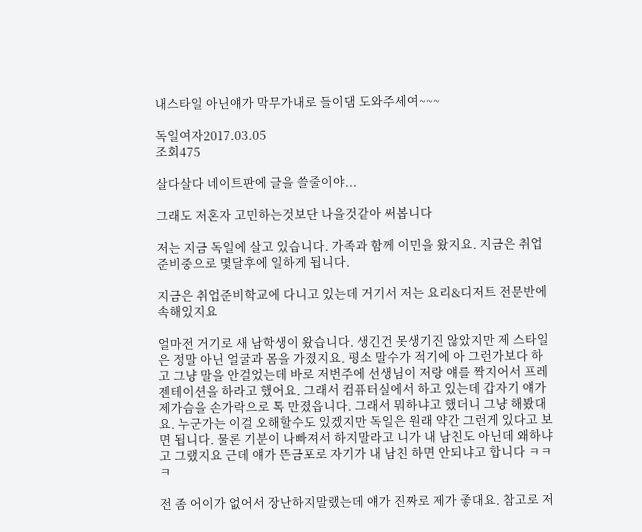내스타일 아닌얘가 막무가내로 들이댐 도와주세여~~~

독일여자2017.03.05
조회475

살다살다 네이트판에 글을 쓸줄이야...

그래도 저혼자 고민하는것보단 나을것같아 써봅니다

저는 지금 독일에 살고 있습니다. 가족과 함께 이민을 왔지요. 지금은 취업준비중으로 몇달후에 일하게 됩니다.

지금은 취업준비학교에 다니고 있는데 거기서 저는 요리&디저트 전문반에 속해있지요

얼마전 거기로 새 남학생이 왔습니다. 생긴건 못생기진 않았지만 제 스타일은 정말 아닌 얼굴과 몸을 가졌지요. 평소 말수가 적기에 아 그런가보다 하고 그냥 말을 안걸었는데 바로 저번주에 선생님이 저랑 얘를 짝지어서 프레젠테이션을 하라고 했어요. 그래서 컴퓨터실에서 하고 있는데 갑자기 얘가 제가슴을 손가락으로 톡 만졌읍니다. 그래서 뭐하냐고 했더니 그냥 해봤대요. 누군가는 이걸 오해할수도 있겠지만 독일은 원래 약간 그런게 있다고 보면 됩니다. 물론 기분이 나빠져서 하지말라고 니가 내 남친도 아닌데 왜하냐고 그랬지요 근데 얘가 뜬금포로 자기가 내 남친 하면 안되냐고 합니다 ㅋㅋㅋ

전 좀 어이가 없어서 장난하지말랬는데 얘가 진짜로 제가 좋대요. 참고로 저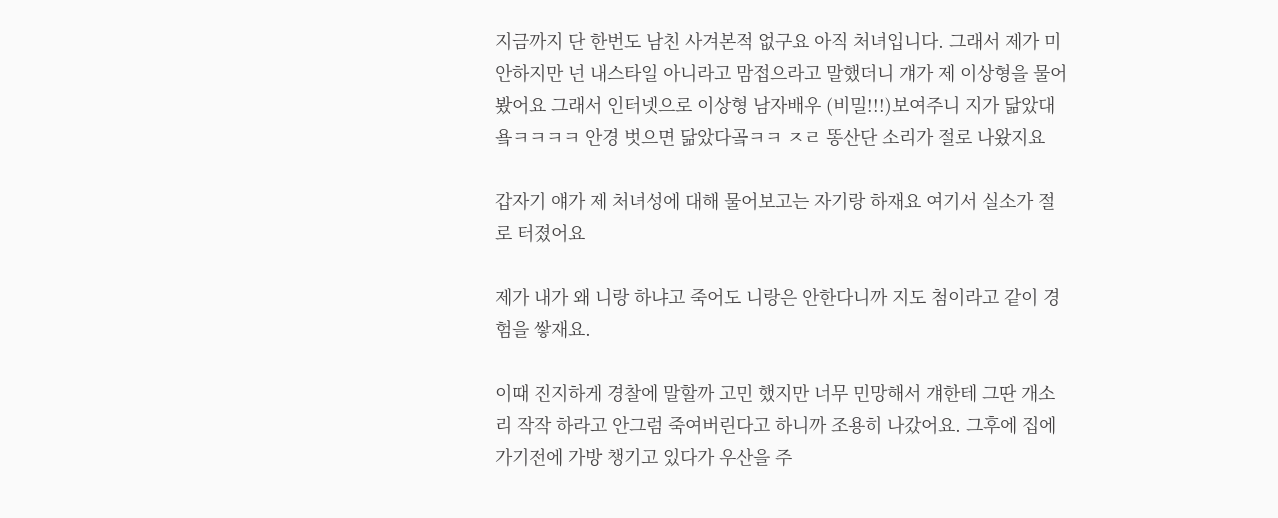지금까지 단 한번도 남친 사겨본적 없구요 아직 처녀입니다. 그래서 제가 미안하지만 넌 내스타일 아니라고 맘접으라고 말했더니 걔가 제 이상형을 물어봤어요 그래서 인터넷으로 이상형 남자배우 (비밀!!!)보여주니 지가 닮았대욬ㅋㅋㅋㅋ 안경 벗으면 닮았다곸ㅋㅋ ㅈㄹ 똥산단 소리가 절로 나왔지요

갑자기 얘가 제 처녀성에 대해 물어보고는 자기랑 하재요 여기서 실소가 절로 터졌어요

제가 내가 왜 니랑 하냐고 죽어도 니랑은 안한다니까 지도 첨이라고 같이 경험을 쌓재요.

이때 진지하게 경찰에 말할까 고민 했지만 너무 민망해서 걔한테 그딴 개소리 작작 하라고 안그럼 죽여버린다고 하니까 조용히 나갔어요. 그후에 집에가기전에 가방 챙기고 있다가 우산을 주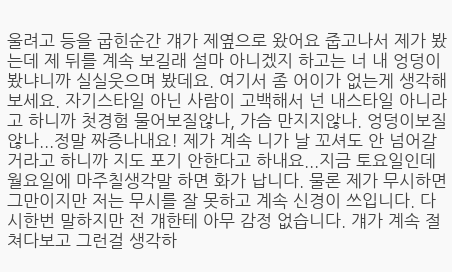울려고 등을 굽힌순간 걔가 제옆으로 왔어요 줍고나서 제가 봤는데 제 뒤를 계속 보길래 설마 아니겠지 하고는 너 내 엉덩이 봤냐니까 실실웃으며 봤데요. 여기서 좀 어이가 없는게 생각해보세요. 자기스타일 아닌 사람이 고백해서 넌 내스타일 아니라고 하니까 첫경험 물어보질않나, 가슴 만지지않나. 엉덩이보질 않나...정말 짜증나내요! 제가 계속 니가 날 꼬셔도 안 넘어갈거라고 하니까 지도 포기 안한다고 하내요...지금 토요일인데 월요일에 마주칠생각말 하면 화가 납니다. 물론 제가 무시하면 그만이지만 저는 무시를 잘 못하고 계속 신경이 쓰입니다. 다시한번 말하지만 전 걔한테 아무 감정 없습니다. 걔가 계속 절 쳐다보고 그런걸 생각하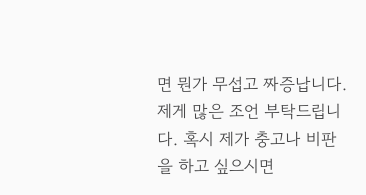면 뭔가 무섭고 짜증납니다. 제게 많은 조언 부탁드립니다. 혹시 제가 충고나 비판을 하고 싶으시면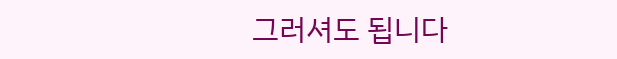그러셔도 됩니다